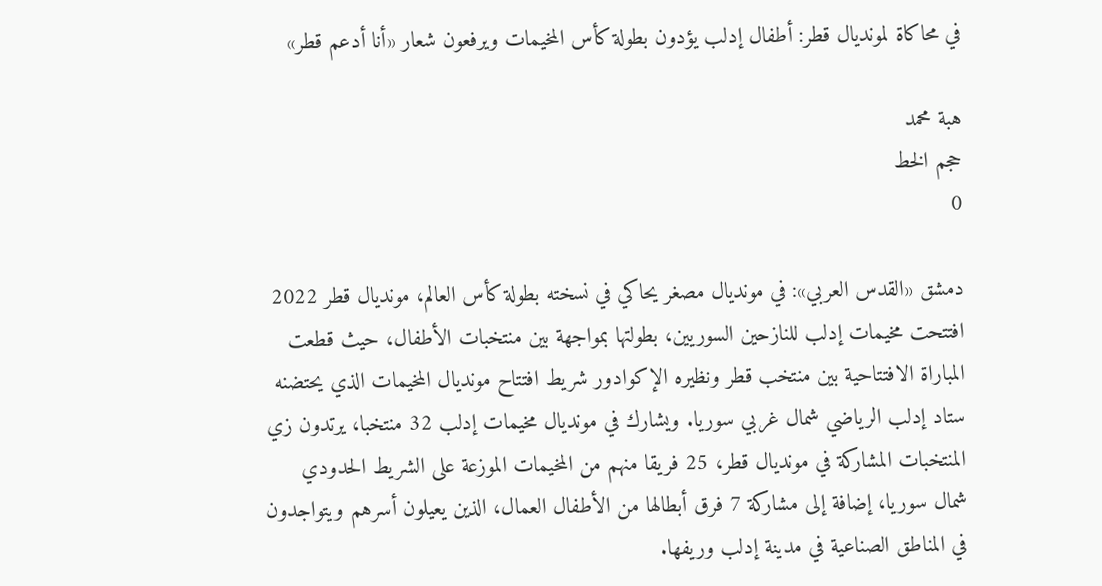في محاكاة لمونديال قطر: أطفال إدلب يؤدون بطولة كأس المخيمات ويرفعون شعار «أنا أدعم قطر»

هبة محمد
حجم الخط
0

دمشق «القدس العربي»: في مونديال مصغر يحاكي في نسخته بطولة كأس العالم، مونديال قطر 2022 افتتحت مخيمات إدلب للنازحين السوريين، بطولتها بمواجهة بين منتخبات الأطفال، حيث قطعت المباراة الافتتاحية بين منتخب قطر ونظيره الإكوادور شريط افتتاح مونديال المخيمات الذي يحتضنه ستاد إدلب الرياضي شمال غربي سوريا. ويشارك في مونديال مخيمات إدلب 32 منتخبا، يرتدون زي المنتخبات المشاركة في مونديال قطر، 25 فريقا منهم من المخيمات الموزعة على الشريط الحدودي شمال سوريا، إضافة إلى مشاركة 7 فرق أبطالها من الأطفال العمال، الذين يعيلون أسرهم ويتواجدون في المناطق الصناعية في مدينة إدلب وريفها.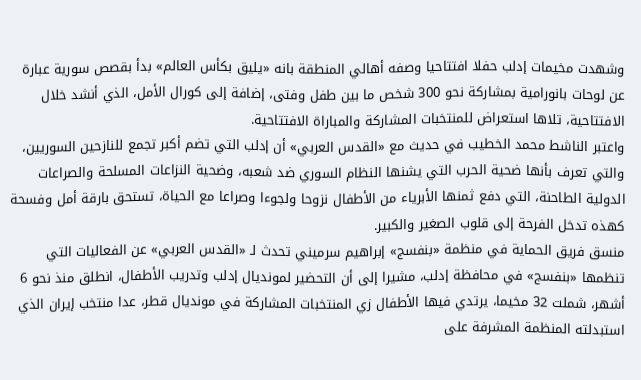وشهدت مخيمات إدلب حفلا افتتاحيا وصفه أهالي المنطقة بانه «يليق بكأس العالم» بدأ بقصص سورية عبارة عن لوحات بانورامية بمشاركة نحو 300 شخص ما بين طفل وفتى، إضافة إلى كورال الأمل، الذي أنشد خلال الافتتاحية، تلاها استعراض للمنتخبات المشاركة والمباراة الافتتاحية.
واعتبر الناشط محمد الخطيب في حديث مع «القدس العربي» أن إدلب التي تضم أكبر تجمع للنازحين السوريين، والتي تعرف بأنها ضحية الحرب التي يشنها النظام السوري ضد شعبه، وضحية النزاعات المسلحة والصراعات الدولية الطاحنة، التي دفع ثمنها الأبرياء من الأطفال نزوحا ولجوءا وصراعا مع الحياة، تستحق بارقة أمل وفسحة كهذه تدخل الفرحة إلى قلوب الصغير والكبير.
منسق فريق الحماية في منظمة «بنفسج» إبراهيم سرميني تحدث لـ «القدس العربي» عن الفعاليات التي تنظمها «بنفسج» في محافظة إدلب، مشيرا إلى أن التحضير لمونديال إدلب وتدريب الأطفال، انطلق منذ نحو 6 أشهر، شملت 32 مخيما، يرتدي فيها الأطفال زي المنتخبات المشاركة في مونديال قطر، عدا منتخب إيران الذي استبدلته المنظمة المشرفة على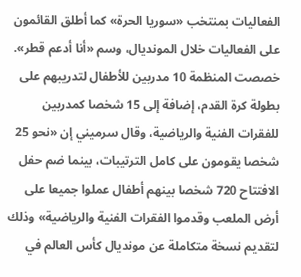الفعاليات بمنتخب «سوريا الحرة» كما أطلق القائمون على الفعاليات خلال المونديال، وسم «أنا أدعم قطر».
خصصت المنظمة 10 مدربين للأطفال لتدريبهم على بطولة كرة القدم، إضافة إلى 15 شخصا كمدربين للفقرات الفنية والرياضية، وقال سرميني إن «نحو 25 شخصا يقومون على كامل الترتيبات، بينما ضم حفل الافتتاح 720 شخصا بينهم أطفال عملوا جميعا على أرض الملعب وقدموا الفقرات الفنية والرياضية» وذلك لتقديم نسخة متكاملة عن مونديال كأس العالم في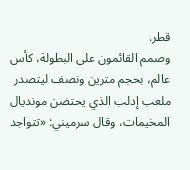قطر.
وصمم القائمون على البطولة، كأس عالم، بحجم مترين ونصف ليتصدر ملعب إدلب الذي يحتضن مونديال المخيمات، وقال سرميني: «تتواجد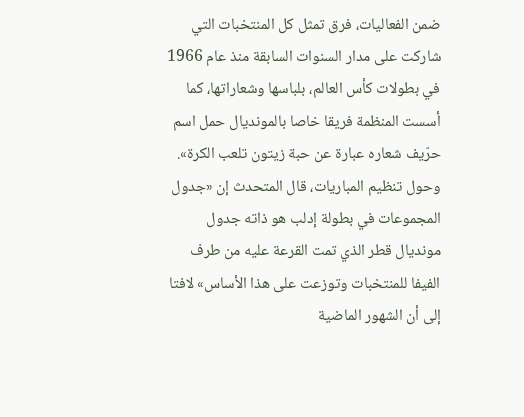ضمن الفعاليات، فرق تمثل كل المنتخبات التي شاركت على مدار السنوات السابقة منذ عام 1966 في بطولات كأس العالم، بلباسها وشعاراتها، كما أسست المنظمة فريقا خاصا بالمونديال حمل اسم حرّيف شعاره عبارة عن حبة زيتون تلعب الكرة».
وحول تنظيم المباريات، قال المتحدث إن «جدول المجموعات في بطولة إدلب هو ذاته جدول مونديال قطر الذي تمت القرعة عليه من طرف الفيفا للمنتخبات وتوزعت على هذا الأساس» لافتا إلى أن الشهور الماضية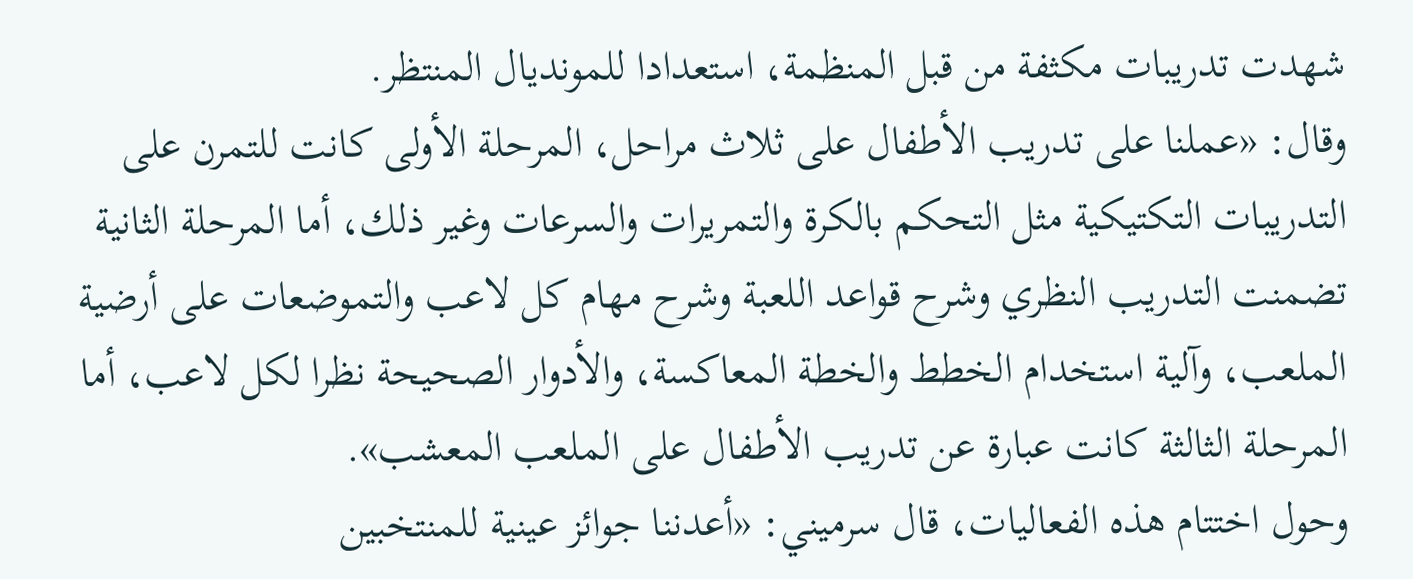شهدت تدريبات مكثفة من قبل المنظمة، استعدادا للمونديال المنتظر.
وقال: «عملنا على تدريب الأطفال على ثلاث مراحل، المرحلة الأولى كانت للتمرن على التدريبات التكتيكية مثل التحكم بالكرة والتمريرات والسرعات وغير ذلك، أما المرحلة الثانية تضمنت التدريب النظري وشرح قواعد اللعبة وشرح مهام كل لاعب والتموضعات على أرضية الملعب، وآلية استخدام الخطط والخطة المعاكسة، والأدوار الصحيحة نظرا لكل لاعب، أما المرحلة الثالثة كانت عبارة عن تدريب الأطفال على الملعب المعشب».
وحول اختتام هذه الفعاليات، قال سرميني: «أعدننا جوائز عينية للمنتخبين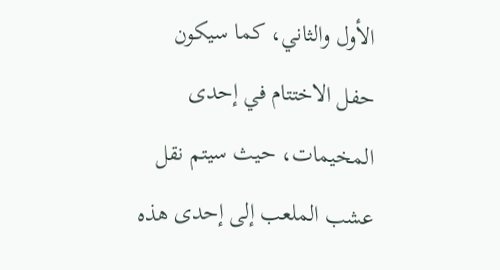الأول والثاني، كما سيكون حفل الاختتام في إحدى المخيمات، حيث سيتم نقل عشب الملعب إلى إحدى هذه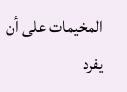المخيمات على أن يفرد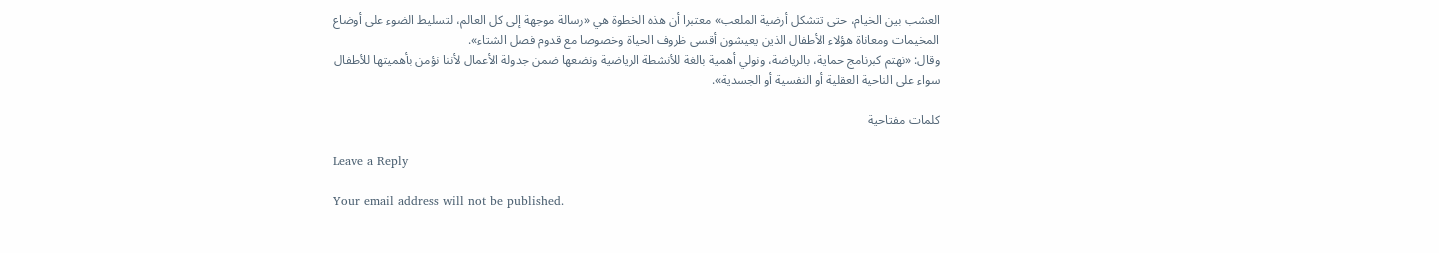العشب بين الخيام، حتى تتشكل أرضية الملعب» معتبرا أن هذه الخطوة هي «رسالة موجهة إلى كل العالم، لتسليط الضوء على أوضاع المخيمات ومعاناة هؤلاء الأطفال الذين يعيشون أقسى ظروف الحياة وخصوصا مع قدوم فصل الشتاء».
وقال: «نهتم كبرنامج حماية، بالرياضة، ونولي أهمية بالغة للأنشطة الرياضية ونضعها ضمن جدولة الأعمال لأننا نؤمن بأهميتها للأطفال سواء على الناحية العقلية أو النفسية أو الجسدية».

كلمات مفتاحية

Leave a Reply

Your email address will not be published.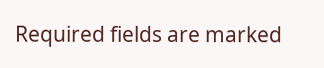Required fields are marked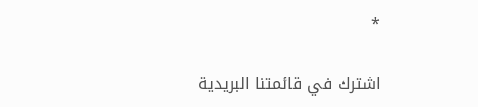*

اشترك في قائمتنا البريدية